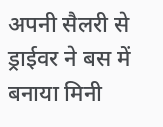अपनी सैलरी से ड्राईवर ने बस में बनाया मिनी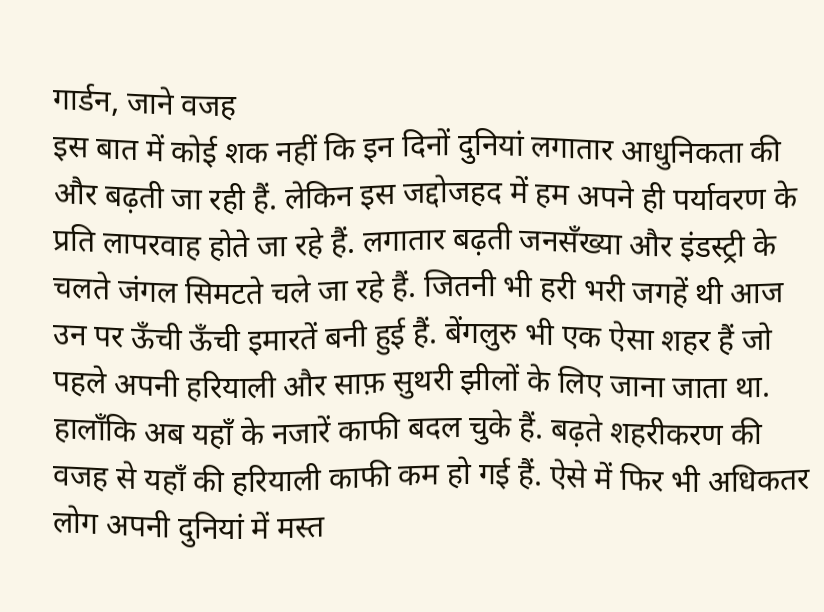गार्डन, जाने वजह
इस बात में कोई शक नहीं कि इन दिनों दुनियां लगातार आधुनिकता की और बढ़ती जा रही हैं. लेकिन इस जद्दोजहद में हम अपने ही पर्यावरण के प्रति लापरवाह होते जा रहे हैं. लगातार बढ़ती जनसँख्या और इंडस्ट्री के चलते जंगल सिमटते चले जा रहे हैं. जितनी भी हरी भरी जगहें थी आज उन पर ऊँची ऊँची इमारतें बनी हुई हैं. बेंगलुरु भी एक ऐसा शहर हैं जो पहले अपनी हरियाली और साफ़ सुथरी झीलों के लिए जाना जाता था. हालाँकि अब यहाँ के नजारें काफी बदल चुके हैं. बढ़ते शहरीकरण की वजह से यहाँ की हरियाली काफी कम हो गई हैं. ऐसे में फिर भी अधिकतर लोग अपनी दुनियां में मस्त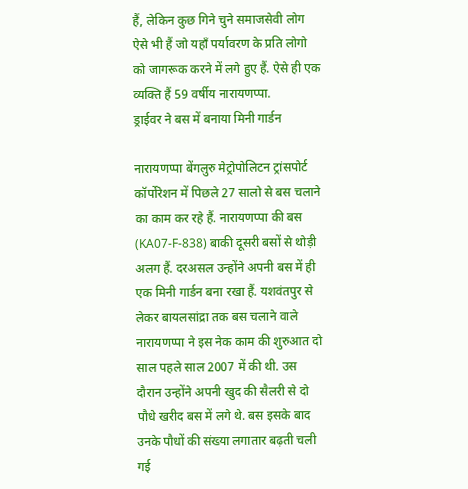हैं, लेकिन कुछ गिने चुने समाजसेवी लोग ऐसे भी हैं जो यहाँ पर्यावरण के प्रति लोगो को जागरूक करने में लगे हुए हैं. ऐसे ही एक व्यक्ति हैं 59 वर्षीय नारायणप्पा.
ड्राईवर ने बस में बनाया मिनी गार्डन

नारायणप्पा बेंगलुरु मेट्रोपोलिटन ट्रांसपोर्ट कॉर्पोरेशन में पिछले 27 सालो से बस चलाने का काम कर रहे हैं. नारायणप्पा की बस (KA07-F-838) बाकी दूसरी बसों से थोड़ी अलग हैं. दरअसल उन्होंने अपनी बस में ही एक मिनी गार्डन बना रखा हैं. यशवंतपुर से लेकर बायलसांद्रा तक बस चलाने वाले नारायणप्पा ने इस नेक काम की शुरुआत दो साल पहले साल 2007 में की थी. उस दौरान उन्होंने अपनी खुद की सैलरी से दो पौधे खरीद बस में लगे थे. बस इसके बाद उनके पौधों की संख्या लगातार बढ़ती चली गई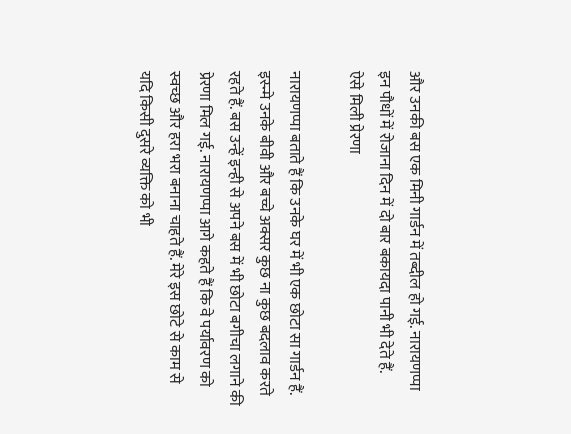और उनकी बस एक मिनी गार्डन में तब्दील हो गई. नारायणप्पा इन पौधों में रोजाना दिन में दो बार बकायदा पानी भी देते हैं.
ऐसे मिली प्रेरणा

नारायणप्पा बताते हैं कि उनके घर में भी एक छोटा सा गार्डन हैं. इस्न्मे उनके बीवी और बच्चे अक्सर कुछ ना कुछ बदलाव करते रहते हैं. बस उन्हें इन्ही से अपने बस में भी छोटा बगीचा लगाने की प्रेरणा मिल गई. नारायणप्पा आगे कहते हैं कि वे पर्यावरण को स्वच्छ और हरा भरा बनाना चाहते हैं. मेरे इस छोटे से काम से यदि किसी दुसरे व्यक्ति को भी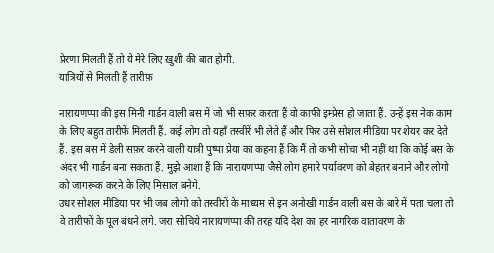प्रेरणा मिलती हैं तो ये मेरे लिए ख़ुशी की बात होगी.
यात्रियों से मिलती हैं तारीफ़

नारायणप्पा की इस मिनी गार्डन वाली बस में जो भी सफ़र करता हैं वो काफी इम्प्रेस हो जाता हैं. उन्हें इस नेक काम के लिए बहुत तारीफें मिलती हैं. कई लोग तो यहाँ तस्वीरें भी लेते हैं और फिर उसे सोशल मीडिया पर शेयर कर देते हैं. इस बस में डेली सफ़र करने वाली यात्री पुष्पा प्रेया का कहना हैं कि मैं तो कभी सोचा भी नहीं था कि कोई बस के अंदर भी गार्डन बना सकता हैं. मुझे आशा हैं कि नारायणप्पा जैसे लोग हमारे पर्यावरण को बेहतर बनाने और लोगो को जागरूक करने के लिए मिसाल बनेगे.
उधर सोशल मीडिया पर भी जब लोगो को तस्वीरों के माध्यम से इन अनोखी गार्डन वाली बस के बारे में पता चला तो वे तारीफों के पूल बंधने लगे. जरा सोचिये नारायणप्पा की तरह यदि देश का हर नागरिक वातावरण के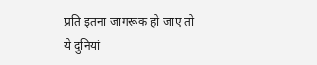प्रति इतना जागरूक हो जाए तो ये दुनियां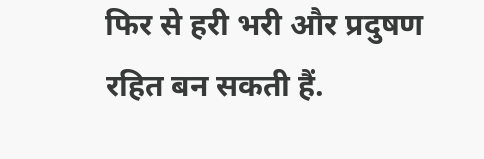फिर से हरी भरी और प्रदुषण रहित बन सकती हैं.